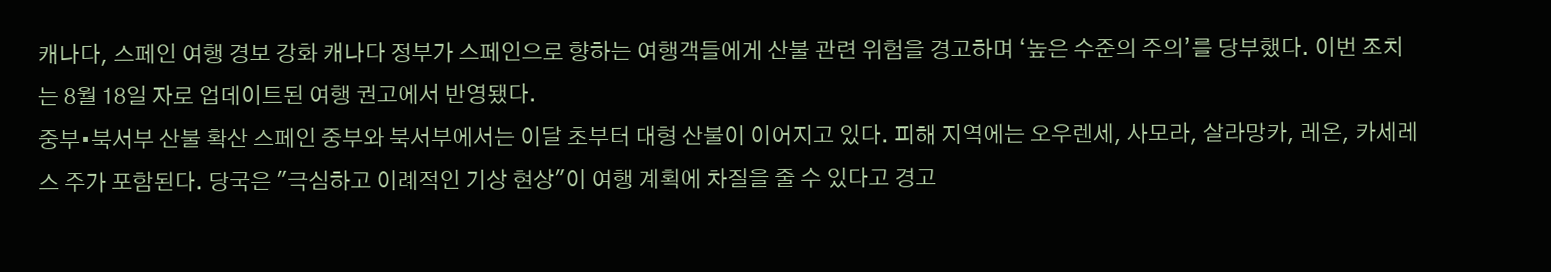캐나다, 스페인 여행 경보 강화 캐나다 정부가 스페인으로 향하는 여행객들에게 산불 관련 위험을 경고하며 ‘높은 수준의 주의’를 당부했다. 이번 조치는 8월 18일 자로 업데이트된 여행 권고에서 반영됐다.
중부•북서부 산불 확산 스페인 중부와 북서부에서는 이달 초부터 대형 산불이 이어지고 있다. 피해 지역에는 오우렌세, 사모라, 살라망카, 레온, 카세레스 주가 포함된다. 당국은 "극심하고 이례적인 기상 현상"이 여행 계획에 차질을 줄 수 있다고 경고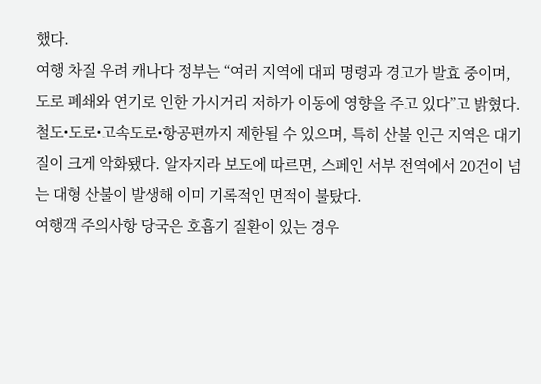했다.
여행 차질 우려 캐나다 정부는 “여러 지역에 대피 명령과 경고가 발효 중이며, 도로 폐쇄와 연기로 인한 가시거리 저하가 이동에 영향을 주고 있다”고 밝혔다. 철도•도로•고속도로•항공편까지 제한될 수 있으며, 특히 산불 인근 지역은 대기 질이 크게 악화됐다. 알자지라 보도에 따르면, 스페인 서부 전역에서 20건이 넘는 대형 산불이 발생해 이미 기록적인 면적이 불탔다.
여행객 주의사항 당국은 호흡기 질환이 있는 경우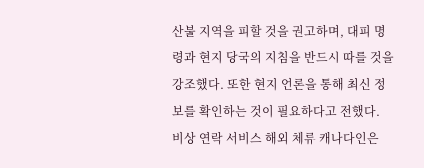산불 지역을 피할 것을 권고하며, 대피 명령과 현지 당국의 지침을 반드시 따를 것을 강조했다. 또한 현지 언론을 통해 최신 정보를 확인하는 것이 필요하다고 전했다.
비상 연락 서비스 해외 체류 캐나다인은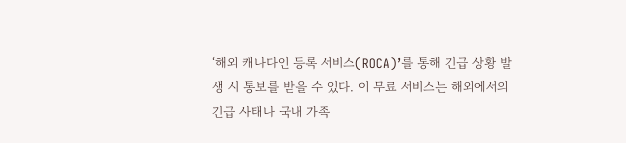‘해외 캐나다인 등록 서비스(ROCA)’를 통해 긴급 상황 발생 시 통보를 받을 수 있다. 이 무료 서비스는 해외에서의 긴급 사태나 국내 가족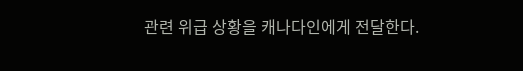관련 위급 상황을 캐나다인에게 전달한다.